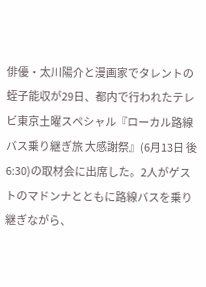俳優・太川陽介と漫画家でタレントの蛭子能収が29日、都内で行われたテレビ東京土曜スペシャル『ローカル路線バス乗り継ぎ旅 大感謝祭』(6月13日 後6:30)の取材会に出席した。2人がゲストのマドンナとともに路線バスを乗り継ぎながら、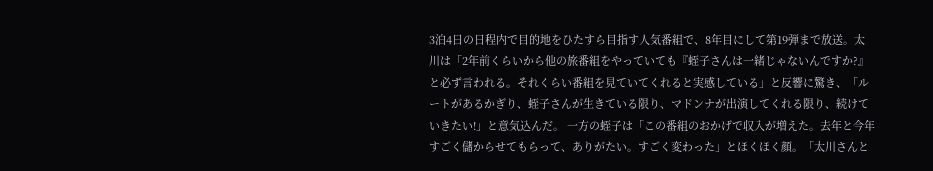3泊4日の日程内で目的地をひたすら目指す人気番組で、8年目にして第19弾まで放送。太川は「2年前くらいから他の旅番組をやっていても『蛭子さんは一緒じゃないんですか?』と必ず言われる。それくらい番組を見ていてくれると実感している」と反響に驚き、「ルートがあるかぎり、蛭子さんが生きている限り、マドンナが出演してくれる限り、続けていきたい!」と意気込んだ。 一方の蛭子は「この番組のおかげで収入が増えた。去年と今年すごく儲からせてもらって、ありがたい。すごく変わった」とほくほく顔。「太川さんと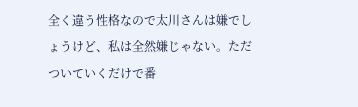全く違う性格なので太川さんは嫌でしょうけど、私は全然嫌じゃない。ただついていくだけで番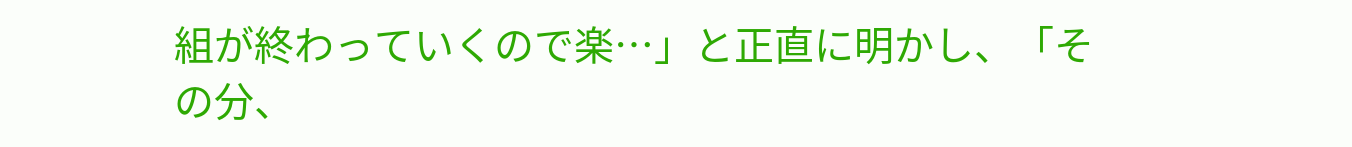組が終わっていくので楽…」と正直に明かし、「その分、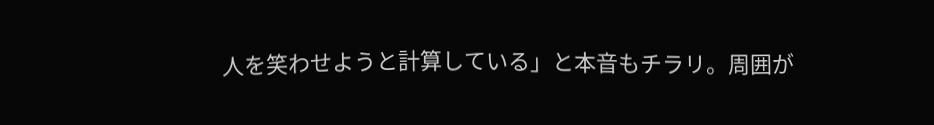人を笑わせようと計算している」と本音もチラリ。周囲が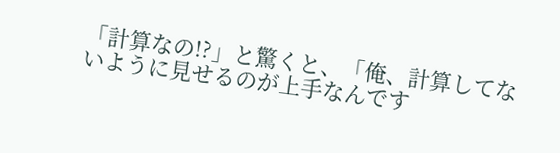「計算なの!?」と驚くと、「俺、計算してないように見せるのが上手なんです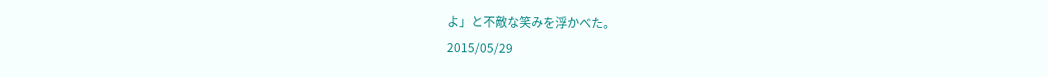よ」と不敵な笑みを浮かべた。
2015/05/29